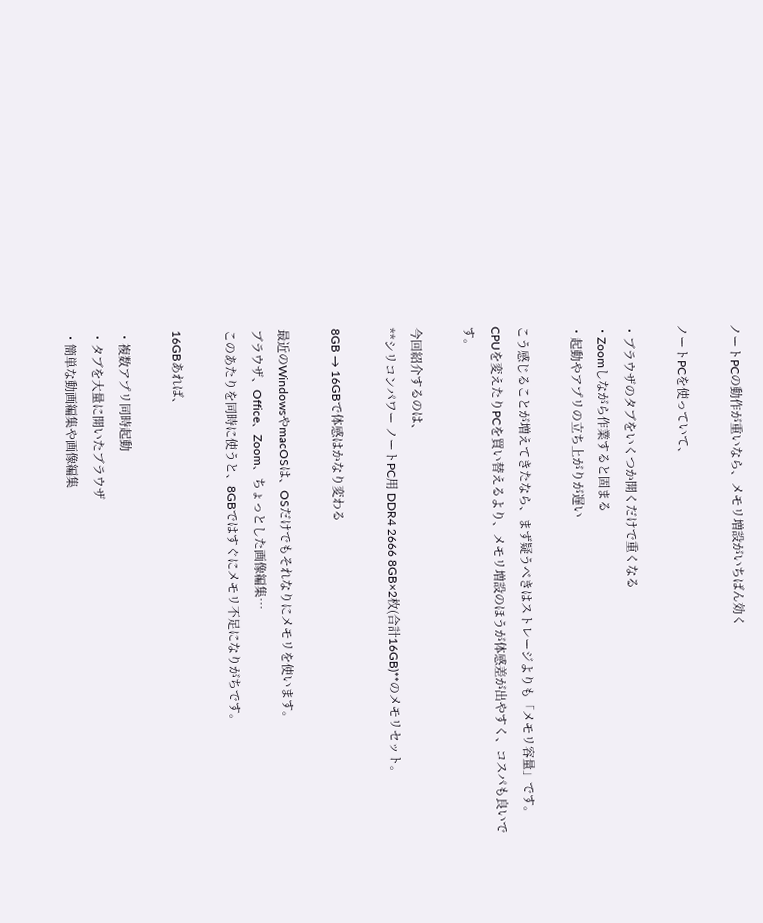ノートPCの動作が重いなら、メモリ増設がいちばん効く

ノートPCを使っていて、

・ブラウザのタブをいくつか開くだけで重くなる
・Zoomしながら作業すると固まる
・起動やアプリの立ち上がりが遅い

こう感じることが増えてきたなら、まず疑うべきはストレージよりも「メモリ容量」です。
CPUを変えたりPCを買い替えるより、メモリ増設のほうが体感差が出やすく、コスパも良いです。

今回紹介するのは、
**シリコンパワー ノートPC用 DDR4 2666 8GB×2枚(合計16GB)**のメモリセット。

8GB → 16GBで体感はかなり変わる

最近のWindowsやmacOSは、OSだけでもそれなりにメモリを使います。
ブラウザ、Office、Zoom、ちょっとした画像編集…
このあたりを同時に使うと、8GBではすぐにメモリ不足になりがちです。

16GBあれば、

・複数アプリ同時起動
・タブを大量に開いたブラウザ
・簡単な動画編集や画像編集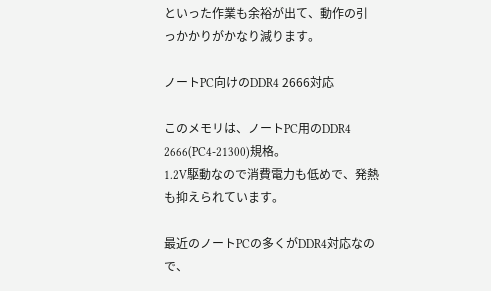といった作業も余裕が出て、動作の引っかかりがかなり減ります。

ノートPC向けのDDR4 2666対応

このメモリは、ノートPC用のDDR4 2666(PC4-21300)規格。
1.2V駆動なので消費電力も低めで、発熱も抑えられています。

最近のノートPCの多くがDDR4対応なので、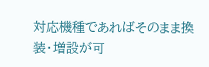対応機種であればそのまま換装・増設が可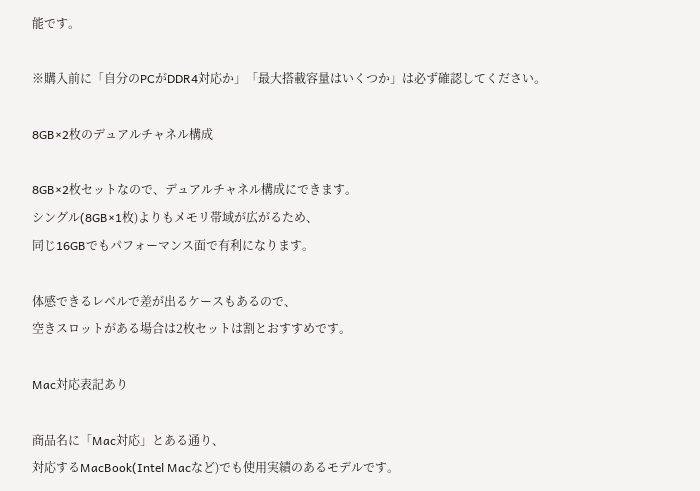能です。

※購入前に「自分のPCがDDR4対応か」「最大搭載容量はいくつか」は必ず確認してください。

8GB×2枚のデュアルチャネル構成

8GB×2枚セットなので、デュアルチャネル構成にできます。
シングル(8GB×1枚)よりもメモリ帯域が広がるため、
同じ16GBでもパフォーマンス面で有利になります。

体感できるレベルで差が出るケースもあるので、
空きスロットがある場合は2枚セットは割とおすすめです。

Mac対応表記あり

商品名に「Mac対応」とある通り、
対応するMacBook(Intel Macなど)でも使用実績のあるモデルです。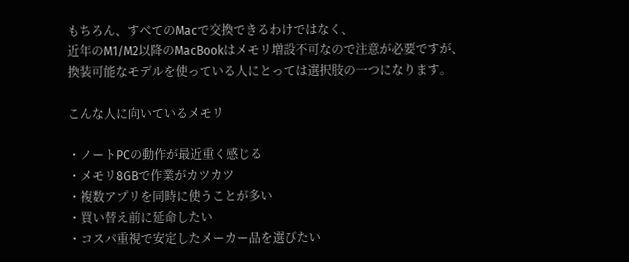もちろん、すべてのMacで交換できるわけではなく、
近年のM1/M2以降のMacBookはメモリ増設不可なので注意が必要ですが、
換装可能なモデルを使っている人にとっては選択肢の一つになります。

こんな人に向いているメモリ

・ノートPCの動作が最近重く感じる
・メモリ8GBで作業がカツカツ
・複数アプリを同時に使うことが多い
・買い替え前に延命したい
・コスパ重視で安定したメーカー品を選びたい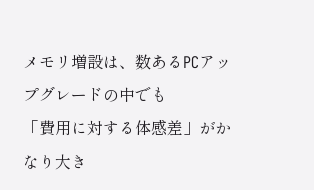メモリ増設は、数あるPCアップグレードの中でも
「費用に対する体感差」がかなり大き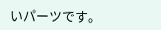いパーツです。